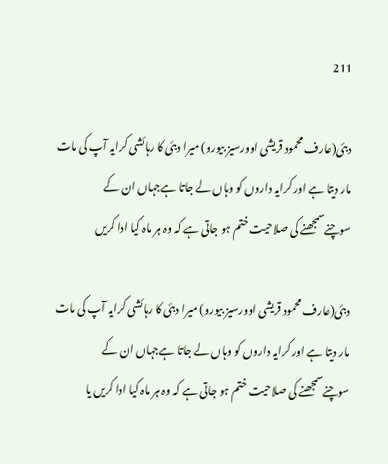211

دبئی(عارف محمود قریشی اوورسیز بیورو) میرا دبئی کا رہائشی کرایہ آپ کی مات مار دیتا ہے اور کرایہ داروں کو وہاں لے جاتا ہےجہاں ان کے سوچنےسمجھنے کی صلاحیت ختم ہو جاتی ہے کہ وہ ہر ماہ کیا ادا کریں

دبئی(عارف محمود قریشی اوورسیز بیورو) میرا دبئی کا رہائشی کرایہ آپ کی مات مار دیتا ہے اور کرایہ داروں کو وہاں لے جاتا ہےجہاں ان کے سوچنےسمجھنے کی صلاحیت ختم ہو جاتی ہے کہ وہ ہر ماہ کیا ادا کریں یا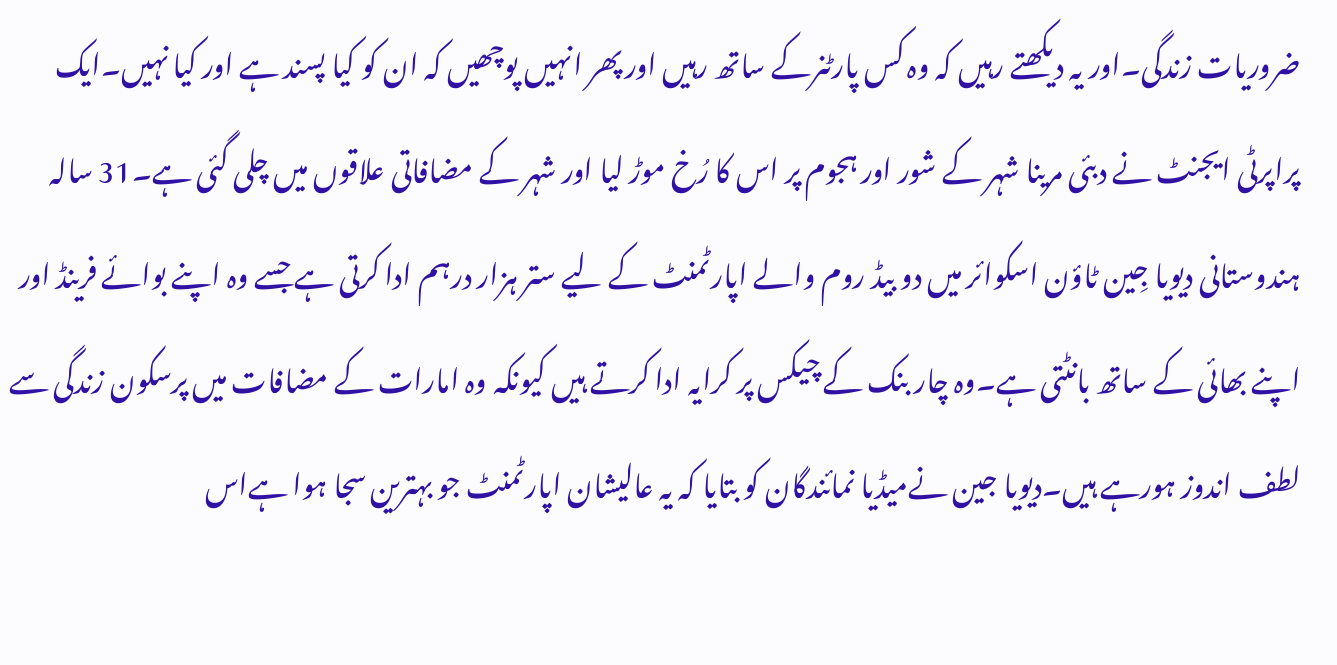ضروریات زندگی۔اور یہ دیکھتے رہیں کہ وہ کس پارٹنرکے ساتھ رہیں اور پھر انہیں پوچھیں کہ ان کو کیا پسند ہے اور کیا نہیں۔ایک پراپرٹی ایجنٹ نے دبئی مرینا شہر کے شور اور ہجوم پر اس کا رُخ موڑ لیا اور شہر کے مضافاتی علاقوں میں چلی گئی ہے۔31 سالہ ہندوستانی دیویا جِین ٹاؤن اسکوائر میں دو بیڈ روم والے اپارٹمنٹ کے لیے ستر ہزار درہم ادا کرتی ہے جسے وہ اپنے بوائے فرینڈ اور اپنے بھائی کے ساتھ بانٹتی ہے۔وہ چار بنک کے چیکس پر کرایہ ادا کرتے ہیں کیونکہ وہ امارات کے مضافات میں پرسکون زندگی سے لطف اندوز ہورہے ہیں۔دیویا جین نےمیڈیا نمائندگان کو بتایا کہ یہ عالیشان اپارٹمنٹ جو بہترین سجا ہوا ہےاس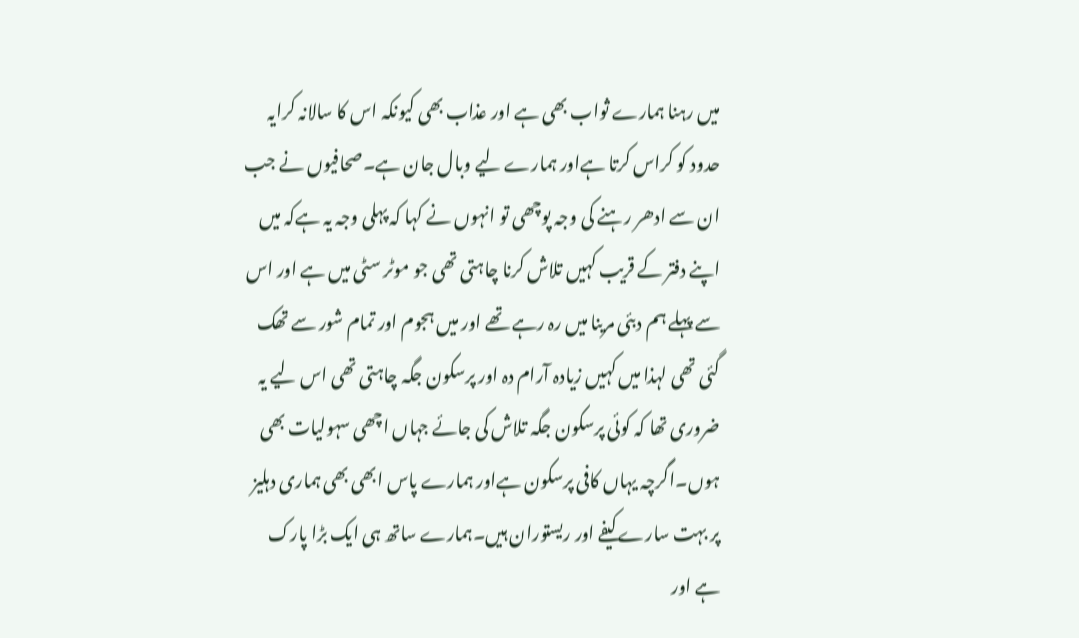میں رہنا ہمارے ثواب بھی ہے اور عذاب بھی کیونکہ اس کا سالانہ کرایہ حدود کو کراس کرتا ہےاور ہمارے لیے وبال جان ہے۔صحافیوں نے جب ان سے ادھر رہنے کی وجہ پوچھی تو انہوں نے کہا کہ پہلی وجہ یہ ہےکہ میں اپنے دفتر کے قریب کہیں تلاش کرنا چاہتی تھی جو موٹر سٹی میں ہے اور اس سے پہلے ہم دبئی مرینا میں رہ رہے تھے اور میں ہجوم اور تمام شور سے تھک گئی تھی لہذا میں کہیں زیادہ آرام دہ اور پرسکون جگہ چاہتی تھی اس لیے یہ ضروری تھا کہ کوئی پرسکون جگہ تلاش کی جائے جہاں اچھی سہولیات بھی ہوں۔اگرچہ یہاں کافی پرسکون ہےاور ہمارے پاس ابھی بھی ہماری دہلیز پر بہت سارے کیفے اور ریستوران ہیں۔ہمارے ساتھ ہی ایک بڑا پارک ہے اور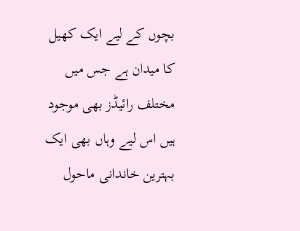بچوں کے لیے ایک کھیل کا میدان ہے جس میں مختلف رائیڈز بھی موجود ہیں اس لیے وہاں بھی ایک بہترین خاندانی ماحول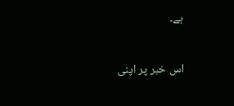ہے۔

اس خبر پر اپنی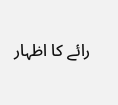رائے کا اظہار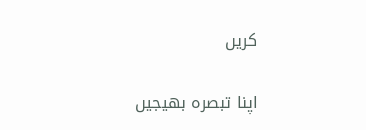کریں

اپنا تبصرہ بھیجیں